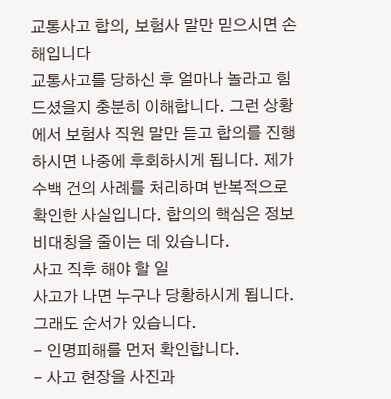교통사고 합의, 보험사 말만 믿으시면 손해입니다
교통사고를 당하신 후 얼마나 놀라고 힘드셨을지 충분히 이해합니다. 그런 상황에서 보험사 직원 말만 듣고 합의를 진행하시면 나중에 후회하시게 됩니다. 제가 수백 건의 사례를 처리하며 반복적으로 확인한 사실입니다. 합의의 핵심은 정보 비대칭을 줄이는 데 있습니다.
사고 직후 해야 할 일
사고가 나면 누구나 당황하시게 됩니다. 그래도 순서가 있습니다.
- 인명피해를 먼저 확인합니다.
- 사고 현장을 사진과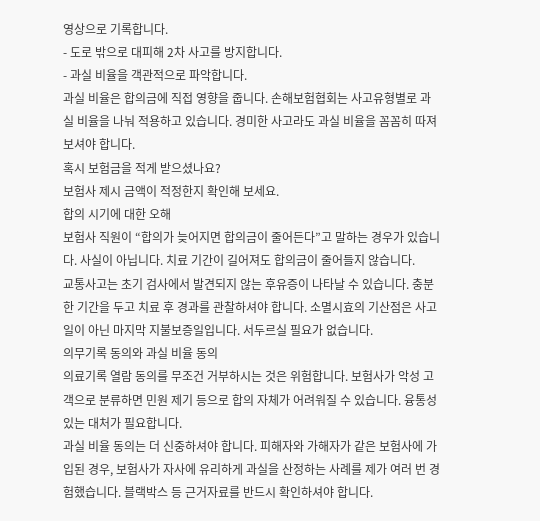영상으로 기록합니다.
- 도로 밖으로 대피해 2차 사고를 방지합니다.
- 과실 비율을 객관적으로 파악합니다.
과실 비율은 합의금에 직접 영향을 줍니다. 손해보험협회는 사고유형별로 과실 비율을 나눠 적용하고 있습니다. 경미한 사고라도 과실 비율을 꼼꼼히 따져보셔야 합니다.
혹시 보험금을 적게 받으셨나요?
보험사 제시 금액이 적정한지 확인해 보세요.
합의 시기에 대한 오해
보험사 직원이 “합의가 늦어지면 합의금이 줄어든다”고 말하는 경우가 있습니다. 사실이 아닙니다. 치료 기간이 길어져도 합의금이 줄어들지 않습니다.
교통사고는 초기 검사에서 발견되지 않는 후유증이 나타날 수 있습니다. 충분한 기간을 두고 치료 후 경과를 관찰하셔야 합니다. 소멸시효의 기산점은 사고일이 아닌 마지막 지불보증일입니다. 서두르실 필요가 없습니다.
의무기록 동의와 과실 비율 동의
의료기록 열람 동의를 무조건 거부하시는 것은 위험합니다. 보험사가 악성 고객으로 분류하면 민원 제기 등으로 합의 자체가 어려워질 수 있습니다. 융통성 있는 대처가 필요합니다.
과실 비율 동의는 더 신중하셔야 합니다. 피해자와 가해자가 같은 보험사에 가입된 경우, 보험사가 자사에 유리하게 과실을 산정하는 사례를 제가 여러 번 경험했습니다. 블랙박스 등 근거자료를 반드시 확인하셔야 합니다.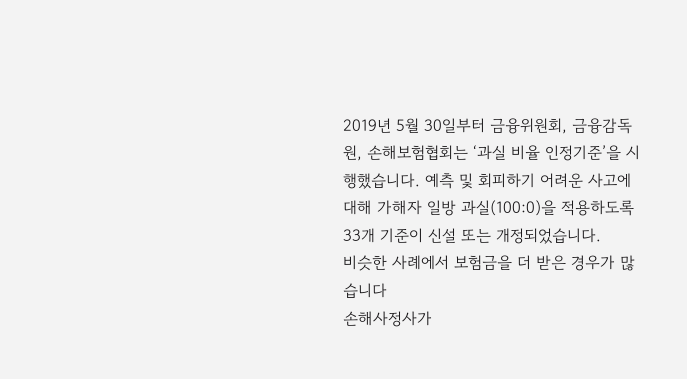2019년 5월 30일부터 금융위원회, 금융감독원, 손해보험협회는 ‘과실 비율 인정기준’을 시행했습니다. 예측 및 회피하기 어려운 사고에 대해 가해자 일방 과실(100:0)을 적용하도록 33개 기준이 신설 또는 개정되었습니다.
비슷한 사례에서 보험금을 더 받은 경우가 많습니다
손해사정사가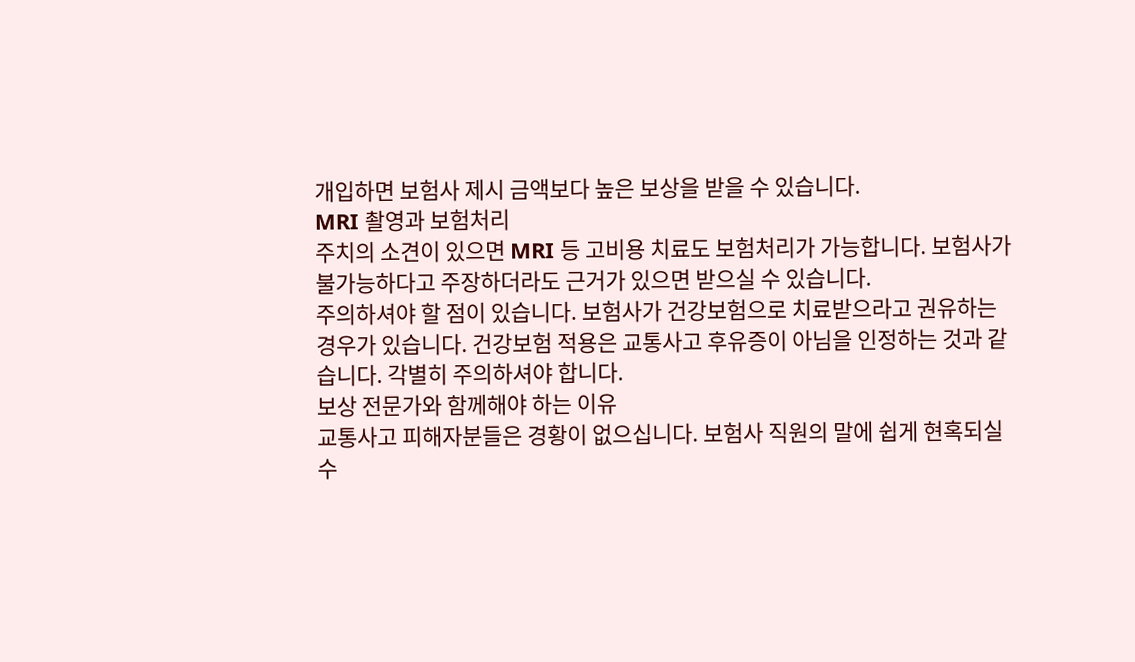개입하면 보험사 제시 금액보다 높은 보상을 받을 수 있습니다.
MRI 촬영과 보험처리
주치의 소견이 있으면 MRI 등 고비용 치료도 보험처리가 가능합니다. 보험사가 불가능하다고 주장하더라도 근거가 있으면 받으실 수 있습니다.
주의하셔야 할 점이 있습니다. 보험사가 건강보험으로 치료받으라고 권유하는 경우가 있습니다. 건강보험 적용은 교통사고 후유증이 아님을 인정하는 것과 같습니다. 각별히 주의하셔야 합니다.
보상 전문가와 함께해야 하는 이유
교통사고 피해자분들은 경황이 없으십니다. 보험사 직원의 말에 쉽게 현혹되실 수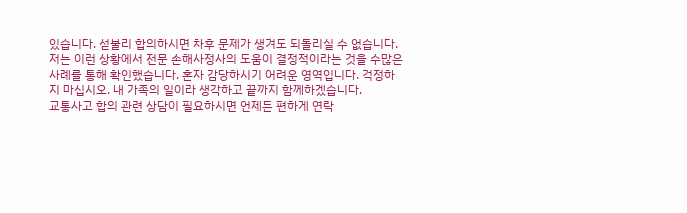있습니다. 섣불리 합의하시면 차후 문제가 생겨도 되돌리실 수 없습니다.
저는 이런 상황에서 전문 손해사정사의 도움이 결정적이라는 것을 수많은 사례를 통해 확인했습니다. 혼자 감당하시기 어려운 영역입니다. 걱정하지 마십시오. 내 가족의 일이라 생각하고 끝까지 함께하겠습니다.
교통사고 합의 관련 상담이 필요하시면 언제든 편하게 연락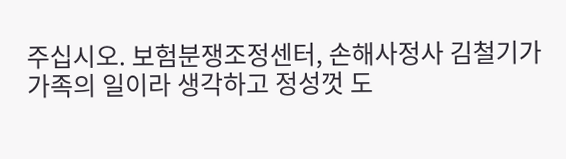주십시오. 보험분쟁조정센터, 손해사정사 김철기가 가족의 일이라 생각하고 정성껏 도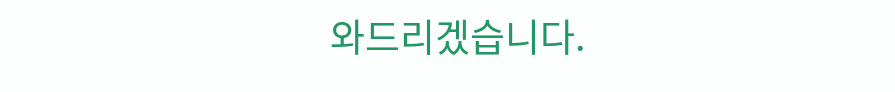와드리겠습니다.